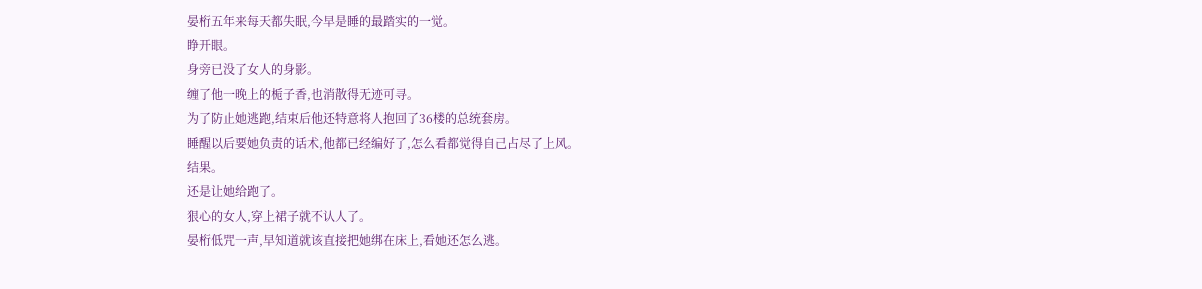晏桁五年来每天都失眠,今早是睡的最踏实的一觉。
睁开眼。
身旁已没了女人的身影。
缠了他一晚上的栀子香,也消散得无迹可寻。
为了防止她逃跑,结束后他还特意将人抱回了36楼的总统套房。
睡醒以后要她负责的话术,他都已经编好了,怎么看都觉得自己占尽了上风。
结果。
还是让她给跑了。
狠心的女人,穿上裙子就不认人了。
晏桁低咒一声,早知道就该直接把她绑在床上,看她还怎么逃。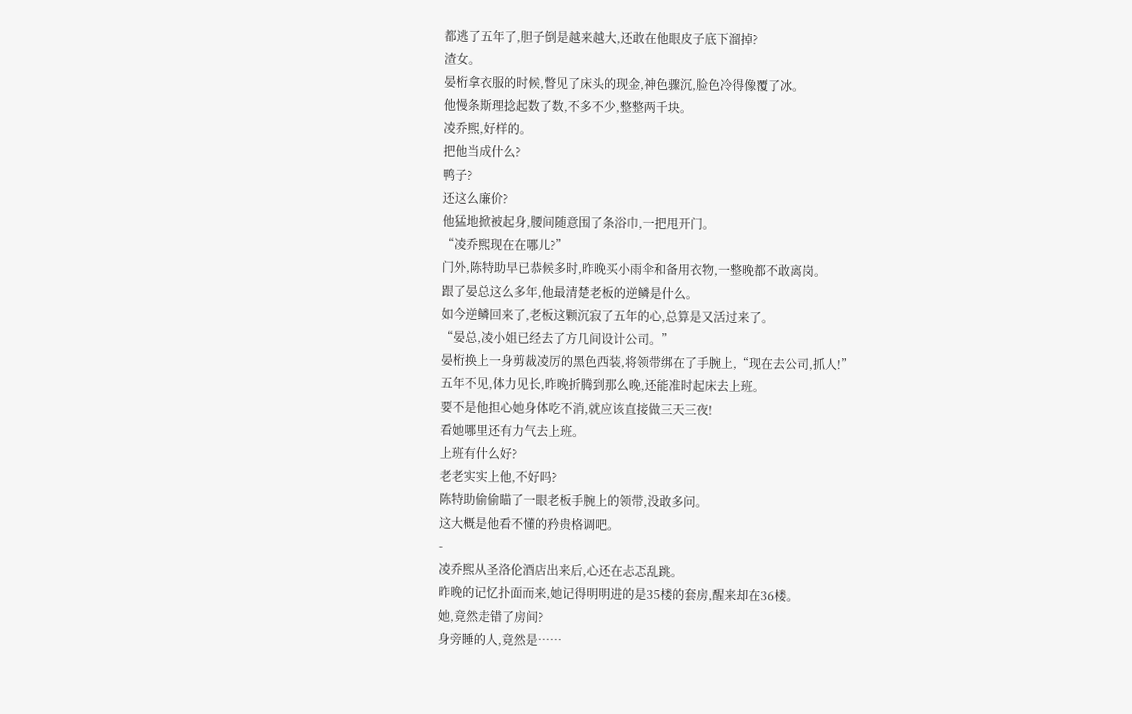都逃了五年了,胆子倒是越来越大,还敢在他眼皮子底下溜掉?
渣女。
晏桁拿衣服的时候,瞥见了床头的现金,神色骤沉,脸色冷得像覆了冰。
他慢条斯理捻起数了数,不多不少,整整两千块。
凌乔熙,好样的。
把他当成什么?
鸭子?
还这么廉价?
他猛地掀被起身,腰间随意围了条浴巾,一把甩开门。
“凌乔熙现在在哪儿?”
门外,陈特助早已恭候多时,昨晚买小雨伞和备用衣物,一整晚都不敢离岗。
跟了晏总这么多年,他最清楚老板的逆鳞是什么。
如今逆鳞回来了,老板这颗沉寂了五年的心,总算是又活过来了。
“晏总,凌小姐已经去了方几间设计公司。”
晏桁换上一身剪裁凌厉的黑色西装,将领带绑在了手腕上,“现在去公司,抓人!”
五年不见,体力见长,昨晚折腾到那么晚,还能准时起床去上班。
要不是他担心她身体吃不消,就应该直接做三天三夜!
看她哪里还有力气去上班。
上班有什么好?
老老实实上他,不好吗?
陈特助偷偷瞄了一眼老板手腕上的领带,没敢多问。
这大概是他看不懂的矜贵格调吧。
-
凌乔熙从圣洛伦酒店出来后,心还在忐忑乱跳。
昨晚的记忆扑面而来,她记得明明进的是35楼的套房,醒来却在36楼。
她,竟然走错了房间?
身旁睡的人,竟然是……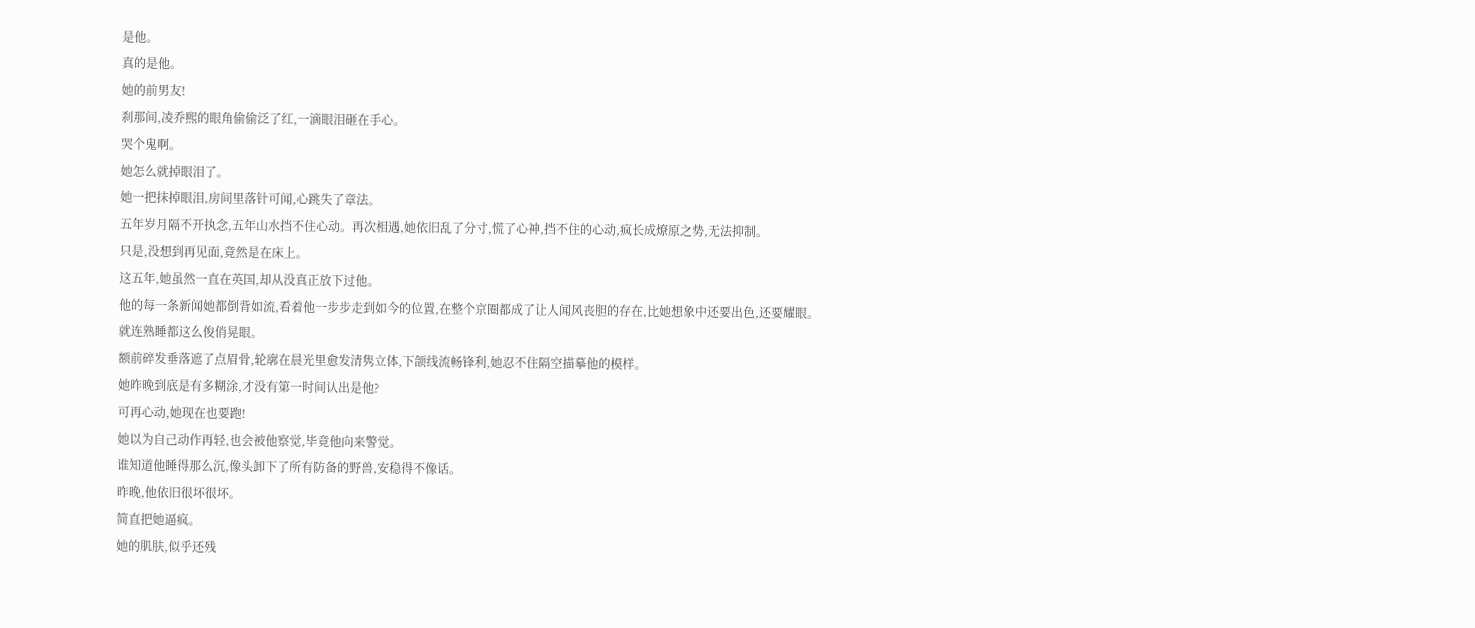是他。
真的是他。
她的前男友!
刹那间,凌乔熙的眼角偷偷泛了红,一滴眼泪砸在手心。
哭个鬼啊。
她怎么就掉眼泪了。
她一把抹掉眼泪,房间里落针可闻,心跳失了章法。
五年岁月隔不开执念,五年山水挡不住心动。再次相遇,她依旧乱了分寸,慌了心神,挡不住的心动,疯长成燎原之势,无法抑制。
只是,没想到再见面,竟然是在床上。
这五年,她虽然一直在英国,却从没真正放下过他。
他的每一条新闻她都倒背如流,看着他一步步走到如今的位置,在整个京圈都成了让人闻风丧胆的存在,比她想象中还要出色,还要耀眼。
就连熟睡都这么俊俏晃眼。
额前碎发垂落遮了点眉骨,轮廓在晨光里愈发清隽立体,下颌线流畅锋利,她忍不住隔空描摹他的模样。
她昨晚到底是有多糊涂,才没有第一时间认出是他?
可再心动,她现在也要跑!
她以为自己动作再轻,也会被他察觉,毕竟他向来警觉。
谁知道他睡得那么沉,像头卸下了所有防备的野兽,安稳得不像话。
昨晚,他依旧很坏很坏。
简直把她逼疯。
她的肌肤,似乎还残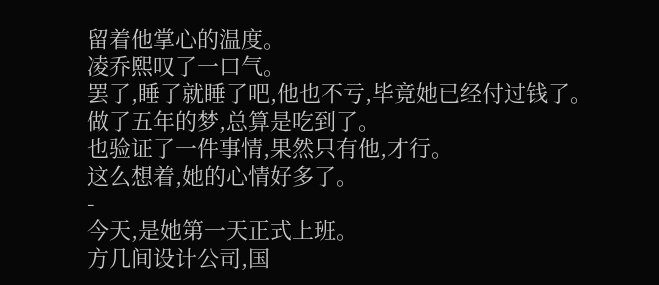留着他掌心的温度。
凌乔熙叹了一口气。
罢了,睡了就睡了吧,他也不亏,毕竟她已经付过钱了。
做了五年的梦,总算是吃到了。
也验证了一件事情,果然只有他,才行。
这么想着,她的心情好多了。
-
今天,是她第一天正式上班。
方几间设计公司,国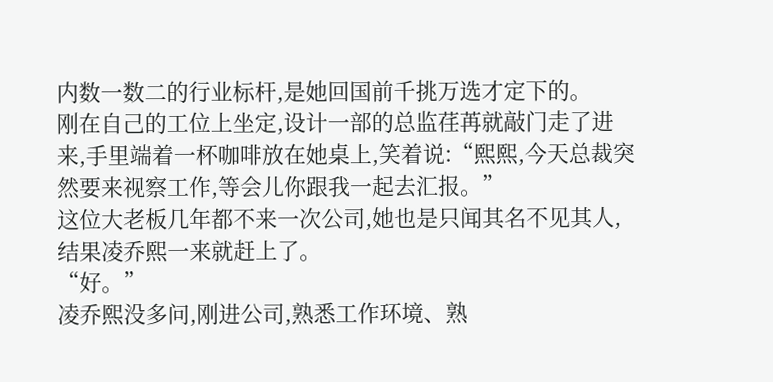内数一数二的行业标杆,是她回国前千挑万选才定下的。
刚在自己的工位上坐定,设计一部的总监荏苒就敲门走了进来,手里端着一杯咖啡放在她桌上,笑着说:“熙熙,今天总裁突然要来视察工作,等会儿你跟我一起去汇报。”
这位大老板几年都不来一次公司,她也是只闻其名不见其人,结果凌乔熙一来就赶上了。
“好。”
凌乔熙没多问,刚进公司,熟悉工作环境、熟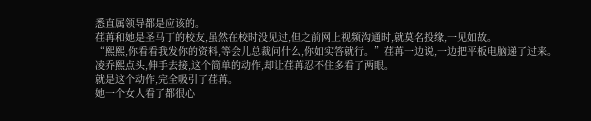悉直属领导都是应该的。
荏苒和她是圣马丁的校友,虽然在校时没见过,但之前网上视频沟通时,就莫名投缘,一见如故。
“熙熙,你看看我发你的资料,等会儿总裁问什么,你如实答就行。”荏苒一边说,一边把平板电脑递了过来。
凌乔熙点头,伸手去接,这个简单的动作,却让荏苒忍不住多看了两眼。
就是这个动作,完全吸引了荏苒。
她一个女人看了都很心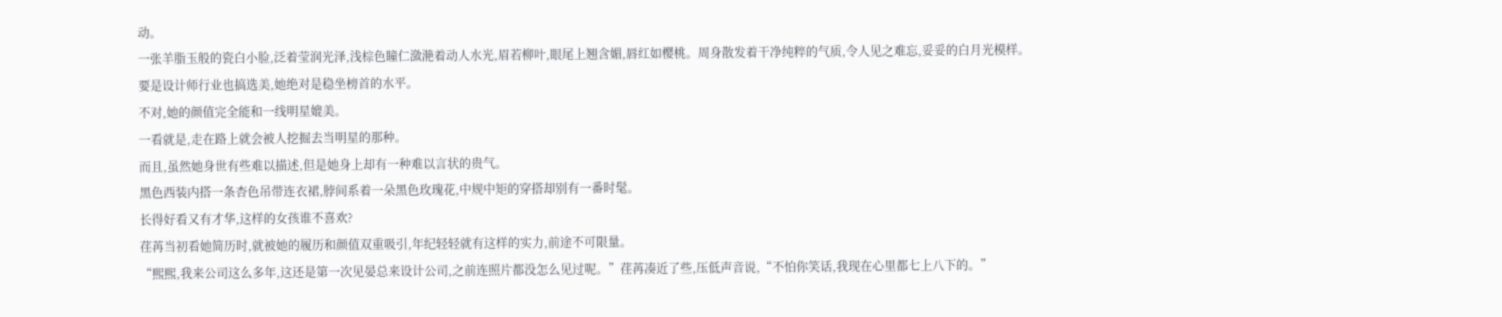动。
一张羊脂玉般的瓷白小脸,泛着莹润光泽,浅棕色瞳仁潋滟着动人水光,眉若柳叶,眼尾上翘含媚,唇红如樱桃。周身散发着干净纯粹的气质,令人见之难忘,妥妥的白月光模样。
要是设计师行业也搞选美,她绝对是稳坐榜首的水平。
不对,她的颜值完全能和一线明星媲美。
一看就是,走在路上就会被人挖掘去当明星的那种。
而且,虽然她身世有些难以描述,但是她身上却有一种难以言状的贵气。
黑色西装内搭一条杏色吊带连衣裙,脖间系着一朵黑色玫瑰花,中规中矩的穿搭却别有一番时髦。
长得好看又有才华,这样的女孩谁不喜欢?
荏苒当初看她简历时,就被她的履历和颜值双重吸引,年纪轻轻就有这样的实力,前途不可限量。
“熙熙,我来公司这么多年,这还是第一次见晏总来设计公司,之前连照片都没怎么见过呢。”荏苒凑近了些,压低声音说,“不怕你笑话,我现在心里都七上八下的。”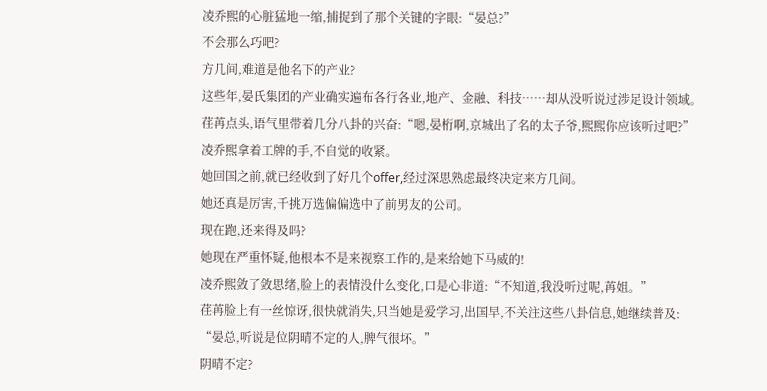凌乔熙的心脏猛地一缩,捕捉到了那个关键的字眼:“晏总?”
不会那么巧吧?
方几间,难道是他名下的产业?
这些年,晏氏集团的产业确实遍布各行各业,地产、金融、科技……却从没听说过涉足设计领域。
荏苒点头,语气里带着几分八卦的兴奋:“嗯,晏桁啊,京城出了名的太子爷,熙熙你应该听过吧?”
凌乔熙拿着工牌的手,不自觉的收紧。
她回国之前,就已经收到了好几个offer,经过深思熟虑最终决定来方几间。
她还真是厉害,千挑万选偏偏选中了前男友的公司。
现在跑,还来得及吗?
她现在严重怀疑,他根本不是来视察工作的,是来给她下马威的!
凌乔熙敛了敛思绪,脸上的表情没什么变化,口是心非道:“不知道,我没听过呢,苒姐。”
荏苒脸上有一丝惊讶,很快就消失,只当她是爱学习,出国早,不关注这些八卦信息,她继续普及:
“晏总,听说是位阴晴不定的人,脾气很坏。”
阴晴不定?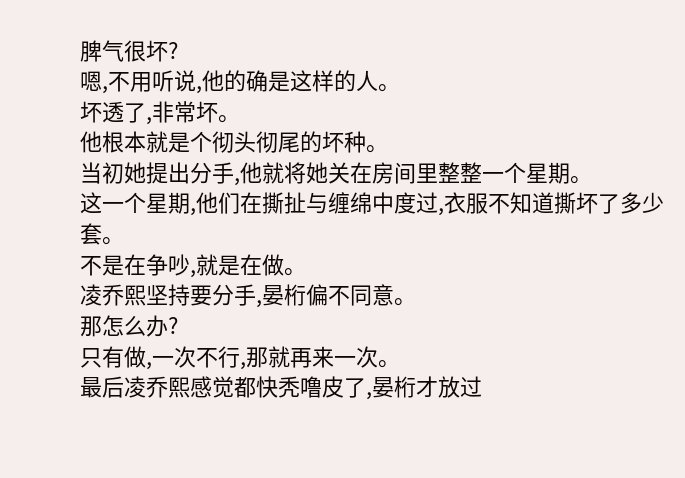脾气很坏?
嗯,不用听说,他的确是这样的人。
坏透了,非常坏。
他根本就是个彻头彻尾的坏种。
当初她提出分手,他就将她关在房间里整整一个星期。
这一个星期,他们在撕扯与缠绵中度过,衣服不知道撕坏了多少套。
不是在争吵,就是在做。
凌乔熙坚持要分手,晏桁偏不同意。
那怎么办?
只有做,一次不行,那就再来一次。
最后凌乔熙感觉都快秃噜皮了,晏桁才放过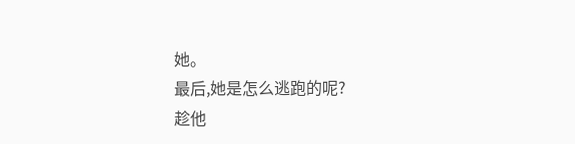她。
最后,她是怎么逃跑的呢?
趁他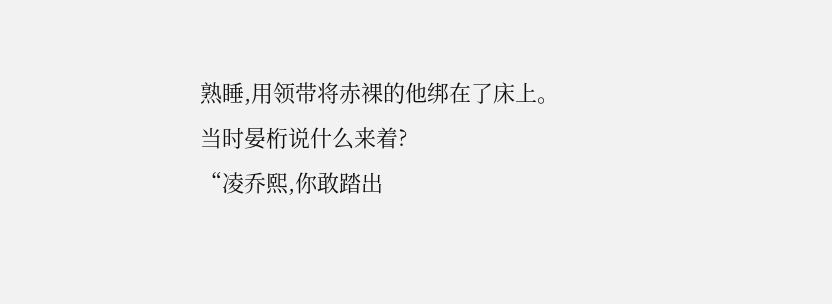熟睡,用领带将赤裸的他绑在了床上。
当时晏桁说什么来着?
“凌乔熙,你敢踏出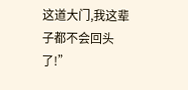这道大门,我这辈子都不会回头了!”